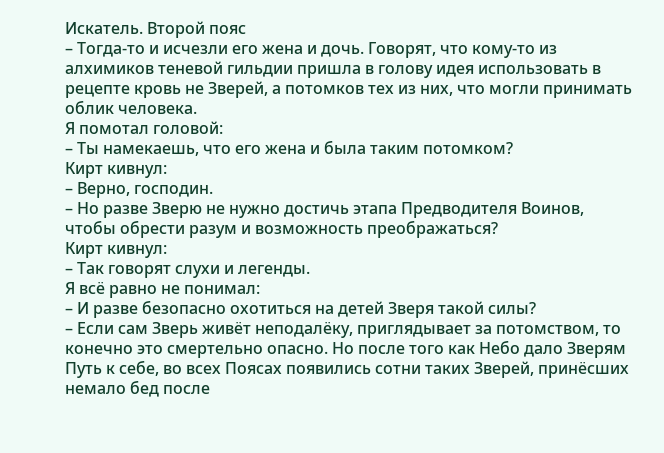Искатель. Второй пояс
– Тогда‑то и исчезли его жена и дочь. Говорят, что кому‑то из алхимиков теневой гильдии пришла в голову идея использовать в рецепте кровь не Зверей, а потомков тех из них, что могли принимать облик человека.
Я помотал головой:
– Ты намекаешь, что его жена и была таким потомком?
Кирт кивнул:
– Верно, господин.
– Но разве Зверю не нужно достичь этапа Предводителя Воинов, чтобы обрести разум и возможность преображаться?
Кирт кивнул:
– Так говорят слухи и легенды.
Я всё равно не понимал:
– И разве безопасно охотиться на детей Зверя такой силы?
– Если сам Зверь живёт неподалёку, приглядывает за потомством, то конечно это смертельно опасно. Но после того как Небо дало Зверям Путь к себе, во всех Поясах появились сотни таких Зверей, принёсших немало бед после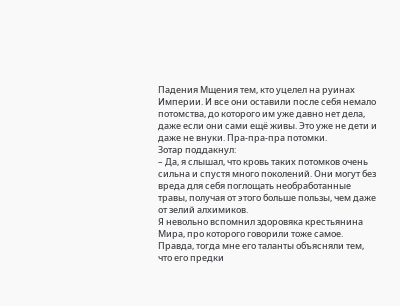Падения Мщения тем, кто уцелел на руинах Империи. И все они оставили после себя немало потомства, до которого им уже давно нет дела, даже если они сами ещё живы. Это уже не дети и даже не внуки. Пра‑пра‑пра потомки.
Зотар поддакнул:
– Да, я слышал, что кровь таких потомков очень сильна и спустя много поколений. Они могут без вреда для себя поглощать необработанные травы, получая от этого больше пользы, чем даже от зелий алхимиков.
Я невольно вспомнил здоровяка крестьянина Мира, про которого говорили тоже самое. Правда, тогда мне его таланты объясняли тем, что его предки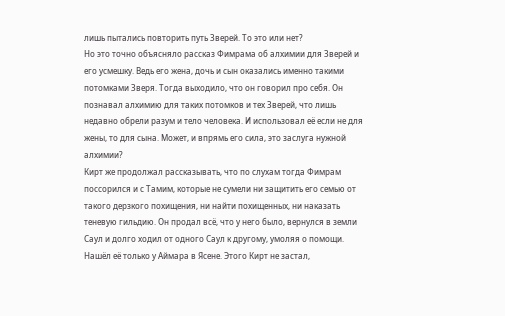лишь пытались повторить путь Зверей. То это или нет?
Но это точно объясняло рассказ Фимрама об алхимии для Зверей и его усмешку. Ведь его жена, дочь и сын оказались именно такими потомками Зверя. Тогда выходило, что он говорил про себя. Он познавал алхимию для таких потомков и тех Зверей, что лишь недавно обрели разум и тело человека. И использовал её если не для жены, то для сына. Может, и впрямь его сила, это заслуга нужной алхимии?
Кирт же продолжал рассказывать, что по слухам тогда Фимрам поссорился и с Тамим, которые не сумели ни защитить его семью от такого дерзкого похищения, ни найти похищенных, ни наказать теневую гильдию. Он продал всё, что у него было, вернулся в земли Саул и долго ходил от одного Саул к другому, умоляя о помощи.
Нашёл её только у Аймара в Ясене. Этого Кирт не застал,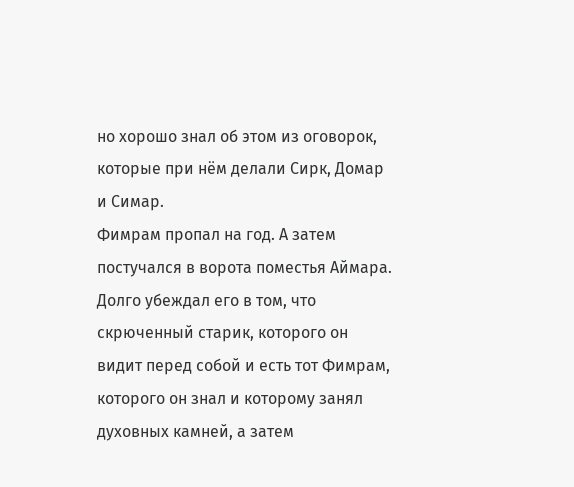но хорошо знал об этом из оговорок, которые при нём делали Сирк, Домар и Симар.
Фимрам пропал на год. А затем постучался в ворота поместья Аймара. Долго убеждал его в том, что скрюченный старик, которого он видит перед собой и есть тот Фимрам, которого он знал и которому занял духовных камней, а затем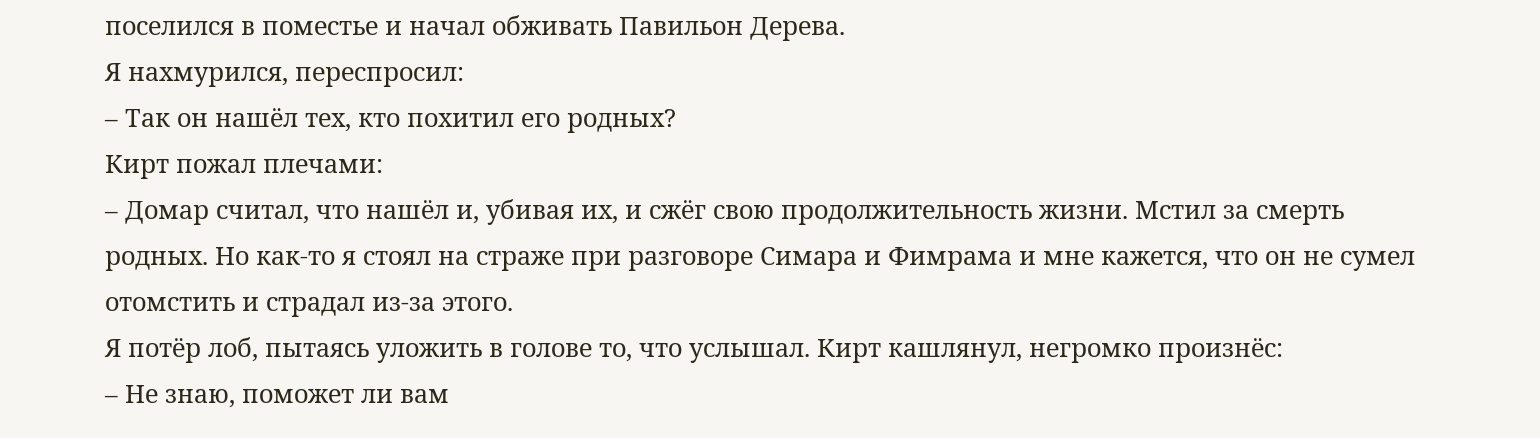поселился в поместье и начал обживать Павильон Дерева.
Я нахмурился, переспросил:
– Так он нашёл тех, кто похитил его родных?
Кирт пожал плечами:
– Домар считал, что нашёл и, убивая их, и сжёг свою продолжительность жизни. Мстил за смерть родных. Но как‑то я стоял на страже при разговоре Симара и Фимрама и мне кажется, что он не сумел отомстить и страдал из‑за этого.
Я потёр лоб, пытаясь уложить в голове то, что услышал. Кирт кашлянул, негромко произнёс:
– Не знаю, поможет ли вам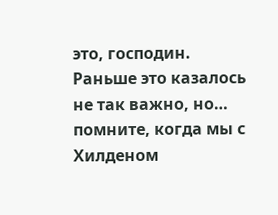это, господин. Раньше это казалось не так важно, но… помните, когда мы с Хилденом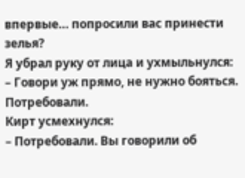впервые… попросили вас принести зелья?
Я убрал руку от лица и ухмыльнулся:
– Говори уж прямо, не нужно бояться. Потребовали.
Кирт усмехнулся:
– Потребовали. Вы говорили об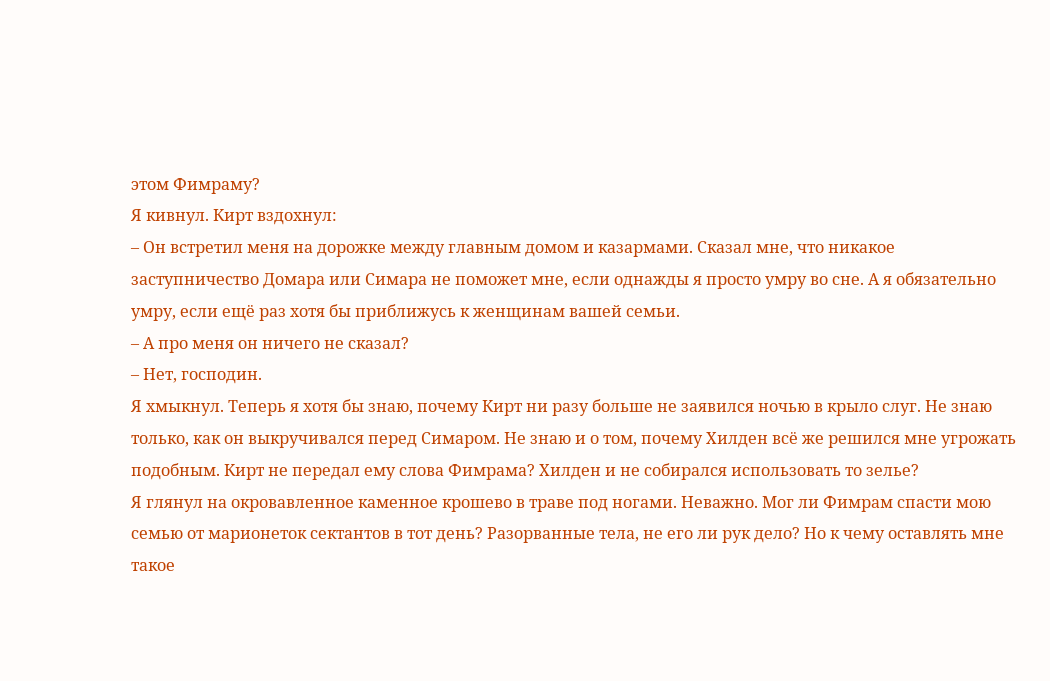этом Фимраму?
Я кивнул. Кирт вздохнул:
– Он встретил меня на дорожке между главным домом и казармами. Сказал мне, что никакое заступничество Домара или Симара не поможет мне, если однажды я просто умру во сне. А я обязательно умру, если ещё раз хотя бы приближусь к женщинам вашей семьи.
– А про меня он ничего не сказал?
– Нет, господин.
Я хмыкнул. Теперь я хотя бы знаю, почему Кирт ни разу больше не заявился ночью в крыло слуг. Не знаю только, как он выкручивался перед Симаром. Не знаю и о том, почему Хилден всё же решился мне угрожать подобным. Кирт не передал ему слова Фимрама? Хилден и не собирался использовать то зелье?
Я глянул на окровавленное каменное крошево в траве под ногами. Неважно. Мог ли Фимрам спасти мою семью от марионеток сектантов в тот день? Разорванные тела, не его ли рук дело? Но к чему оставлять мне такое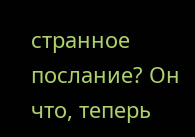странное послание? Он что, теперь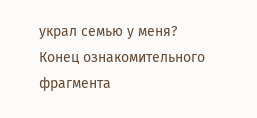украл семью у меня?
Конец ознакомительного фрагмента